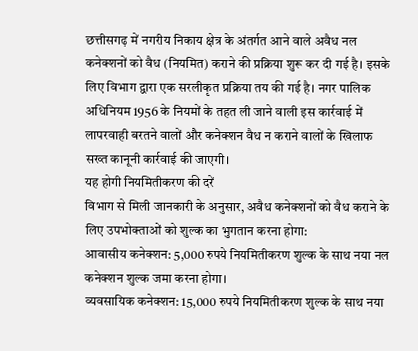छत्तीसगढ़ में नगरीय निकाय क्षेत्र के अंतर्गत आने वाले अवैध नल कनेक्शनों को वैध (नियमित) कराने की प्रक्रिया शुरू कर दी गई है। इसके लिए विभाग द्वारा एक सरलीकृत प्रक्रिया तय की गई है। नगर पालिक अधिनियम 1956 के नियमों के तहत ली जाने वाली इस कार्रवाई में लापरवाही बरतने वालों और कनेक्शन वैध न कराने वालों के खिलाफ सख्त कानूनी कार्रवाई की जाएगी।
यह होगी नियमितीकरण की दरें
विभाग से मिली जानकारी के अनुसार, अवैध कनेक्शनों को वैध कराने के लिए उपभोक्ताओं को शुल्क का भुगतान करना होगा:
आवासीय कनेक्शन: 5,000 रुपये नियमितीकरण शुल्क के साथ नया नल कनेक्शन शुल्क जमा करना होगा।
व्यवसायिक कनेक्शन: 15,000 रुपये नियमितीकरण शुल्क के साथ नया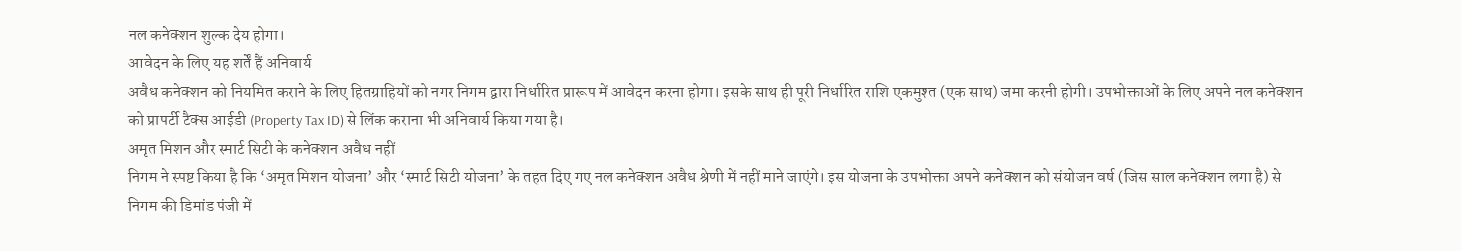नल कनेक्शन शुल्क देय होगा।
आवेदन के लिए यह शर्तें हैं अनिवार्य
अवैध कनेक्शन को नियमित कराने के लिए हितग्राहियों को नगर निगम द्वारा निर्धारित प्रारूप में आवेदन करना होगा। इसके साथ ही पूरी निर्धारित राशि एकमुश्त (एक साथ) जमा करनी होगी। उपभोक्ताओं के लिए अपने नल कनेक्शन को प्रापर्टी टैक्स आईडी (Property Tax ID) से लिंक कराना भी अनिवार्य किया गया है।
अमृत मिशन और स्मार्ट सिटी के कनेक्शन अवैध नहीं
निगम ने स्पष्ट किया है कि ‘अमृत मिशन योजना’ और ‘स्मार्ट सिटी योजना’ के तहत दिए गए नल कनेक्शन अवैध श्रेणी में नहीं माने जाएंगे। इस योजना के उपभोक्ता अपने कनेक्शन को संयोजन वर्ष (जिस साल कनेक्शन लगा है) से निगम की डिमांड पंजी में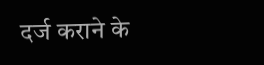दर्ज कराने के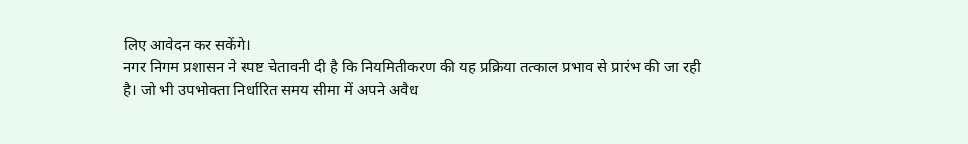लिए आवेदन कर सकेंगे।
नगर निगम प्रशासन ने स्पष्ट चेतावनी दी है कि नियमितीकरण की यह प्रक्रिया तत्काल प्रभाव से प्रारंभ की जा रही है। जो भी उपभोक्ता निर्धारित समय सीमा में अपने अवैध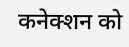कनेक्शन को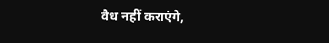वैध नहीं कराएंगे,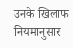उनके खिलाफ नियमानुसार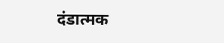दंडात्मक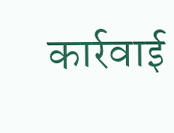कार्रवाई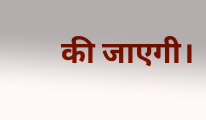की जाएगी।